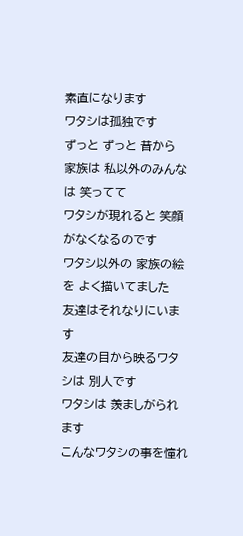素直になります
ワタシは孤独です
ずっと ずっと 昔から
家族は 私以外のみんなは 笑ってて
ワタシが現れると 笑顔がなくなるのです
ワタシ以外の 家族の絵を よく描いてました
友達はそれなりにいます
友達の目から映るワタシは 別人です
ワタシは 羨ましがられます
こんなワタシの事を憧れ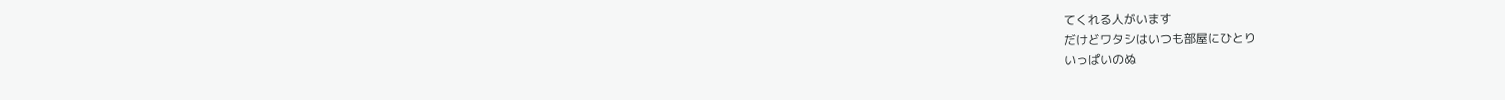てくれる人がいます
だけどワタシはいつも部屋にひとり
いっぱいのぬ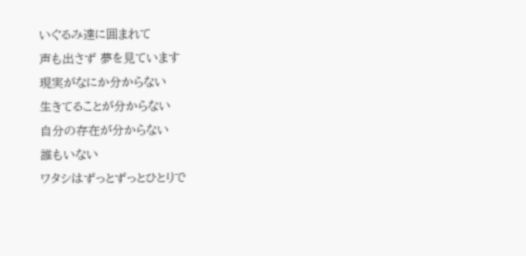いぐるみ達に囲まれて
声も出さず 夢を見ています
現実がなにか分からない
生きてることが分からない
自分の存在が分からない
誰もいない
ワタシはずっとずっとひとりで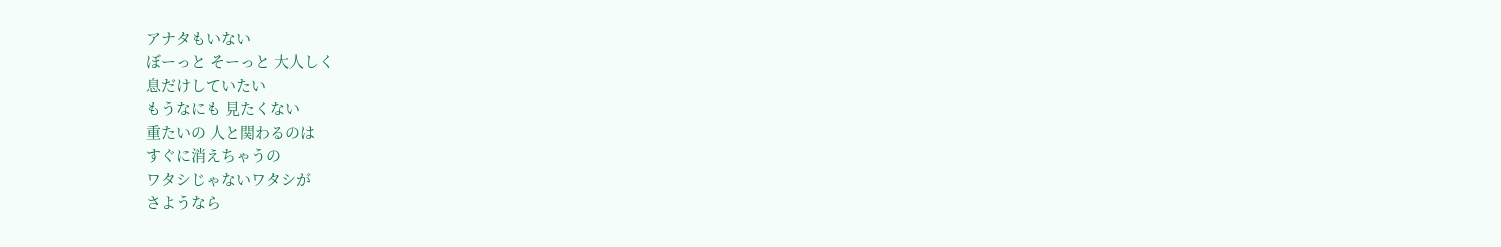アナタもいない
ぼーっと そーっと 大人しく
息だけしていたい
もうなにも 見たくない
重たいの 人と関わるのは
すぐに消えちゃうの
ワタシじゃないワタシが
さようなら